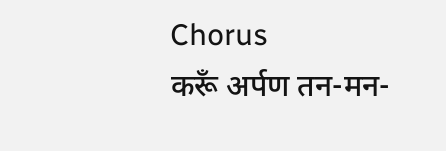Chorus
करूँ अर्पण तन-मन-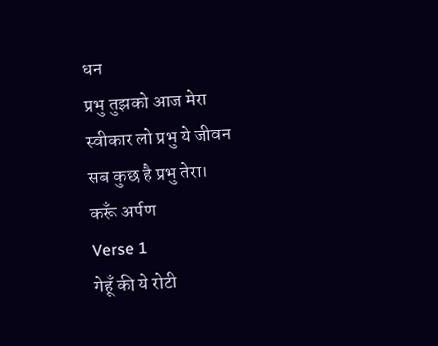धन
प्रभु तुझको आज मेरा
स्वीकार लो प्रभु ये जीवन
सब कुछ है प्रभु तेरा।
करूँ अर्पण
Verse 1
गेहूँ की ये रोटी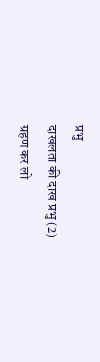प्रभु
दाखलता की दाख प्रभु (2)
ग्रहण कर लो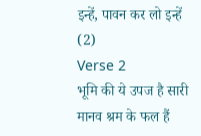इन्हें, पावन कर लो इन्हें (2)
Verse 2
भूमि की ये उपज है सारी
मानव श्रम के फल हैं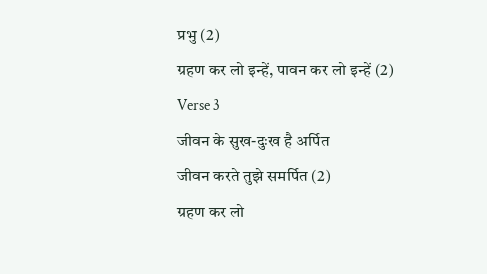प्रभु (2)
ग्रहण कर लो इन्हें, पावन कर लो इन्हें (2)
Verse 3
जीवन के सुख-दुःख है अर्पित
जीवन करते तुझे समर्पित (2)
ग्रहण कर लो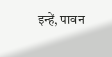इन्हें, पावन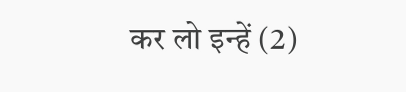कर लो इन्हें (2)